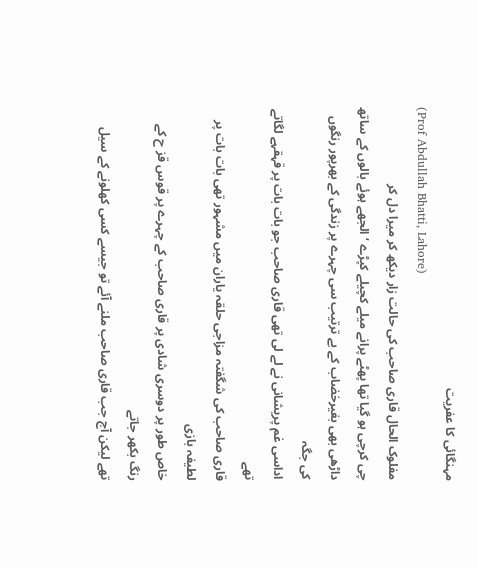مہنگائی کا عفریت
(Prof Abdullah Bhatti, Lahore)
مفلوک الحال قاری صاحب کی حالت زار دیکھ کر میرا دل کر
چی کرچی ہو گیا تھا پھٹے پرانے میلے کچیلے کپڑے ‘الجھے ہوئے بالوں کے ساتھ
داڑھی بھی بغیرخضاب کے بے ترتیب سی چہرے پر زندگی کے بھرپور رنگوں کی جگہ
اداسی غم پریشانی نے لے لی تھی قاری صاحب جو بات بات پر قہقہے لگاتے تھے
قاری صاحب کی شگفتہ مزاجی حلقہ یاران میں مشہور تھی بات بات پر لطیفہ بازی
خاص طور پر دوسری شادی پر قاری صاحب کے چہرے پر قوس قز ح کے رنگ بکھر جاتے
تھے لیکن آج جب قاری صاحب ملنے آئے تو جیسے کسی کھلونے کے سیل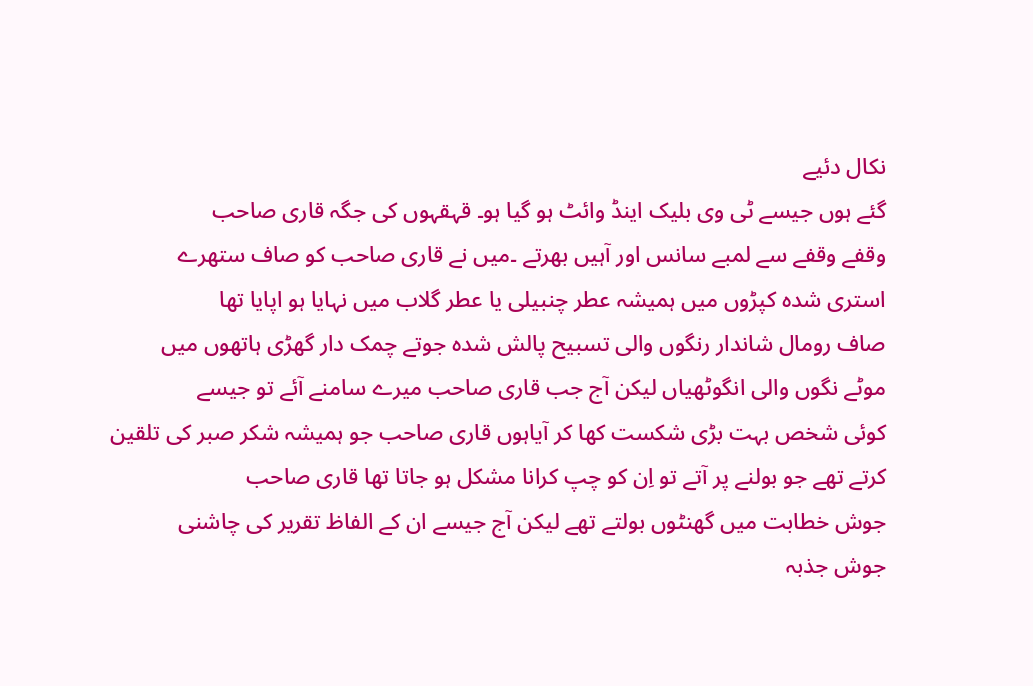نکال دئیے
گئے ہوں جیسے ٹی وی بلیک اینڈ وائٹ ہو گیا ہو۔ قہقہوں کی جگہ قاری صاحب
وقفے وقفے سے لمبے سانس اور آہیں بھرتے ۔میں نے قاری صاحب کو صاف ستھرے
استری شدہ کپڑوں میں ہمیشہ عطر چنبیلی یا عطر گلاب میں نہایا ہو اپایا تھا
صاف رومال شاندار رنگوں والی تسبیح پالش شدہ جوتے چمک دار گھڑی ہاتھوں میں
موٹے نگوں والی انگوٹھیاں لیکن آج جب قاری صاحب میرے سامنے آئے تو جیسے
کوئی شخص بہت بڑی شکست کھا کر آیاہوں قاری صاحب جو ہمیشہ شکر صبر کی تلقین
کرتے تھے جو بولنے پر آتے تو اِن کو چپ کرانا مشکل ہو جاتا تھا قاری صاحب
جوش خطابت میں گھنٹوں بولتے تھے لیکن آج جیسے ان کے الفاظ تقریر کی چاشنی
جوش جذبہ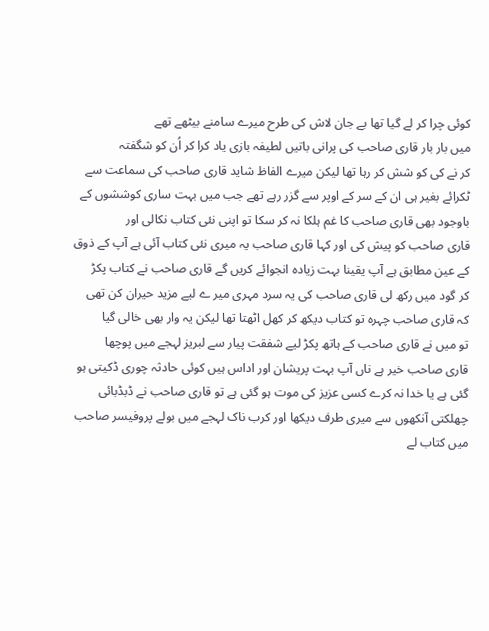کوئی چرا کر لے گیا تھا بے جان لاش کی طرح میرے سامنے بیٹھے تھے
میں بار بار قاری صاحب کی پرانی باتیں لطیفہ بازی یاد کرا کر اُن کو شگفتہ
کر نے کی کو شش کر رہا تھا لیکن میرے الفاظ شاید قاری صاحب کی سماعت سے
ٹکرائے بغیر ہی ان کے سر کے اوپر سے گزر رہے تھے جب میں بہت ساری کوششوں کے
باوجود بھی قاری صاحب کا غم ہلکا نہ کر سکا تو اپنی نئی کتاب نکالی اور
قاری صاحب کو پیش کی اور کہا قاری صاحب یہ میری نئی کتاب آئی ہے آپ کے ذوق
کے عین مطابق ہے آپ یقینا بہت زیادہ انجوائے کریں گے قاری صاحب نے کتاب پکڑ
کر گود میں رکھ لی قاری صاحب کی یہ سرد مہری میر ے لیے مزید حیران کن تھی
کہ قاری صاحب چہرہ تو کتاب دیکھ کر کھل اٹھتا تھا لیکن یہ وار بھی خالی گیا
تو میں نے قاری صاحب کے ہاتھ پکڑ لیے شفقت پیار سے لبریز لہجے میں پوچھا
قاری صاحب خیر ہے ناں آپ بہت پریشان اور اداس ہیں کوئی حادثہ چوری ڈکیتی ہو
گئی ہے یا خدا نہ کرے کسی عزیز کی موت ہو گئی ہے تو قاری صاحب نے ڈبڈبائی
چھلکتی آنکھوں سے میری طرف دیکھا اور کرب ناک لہجے میں بولے پروفیسر صاحب
میں کتاب لے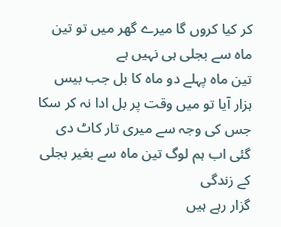کر کیا کروں گا میرے گھر میں تو تین ماہ سے بجلی ہی نہیں ہے
تین ماہ پہلے دو ماہ کا بل جب بیس ہزار آیا تو میں وقت پر بل ادا نہ کر سکا
جس کی وجہ سے میری تار کاٹ دی گئی اب ہم لوگ تین ماہ سے بغیر بجلی کے زندگی
گزار رہے ہیں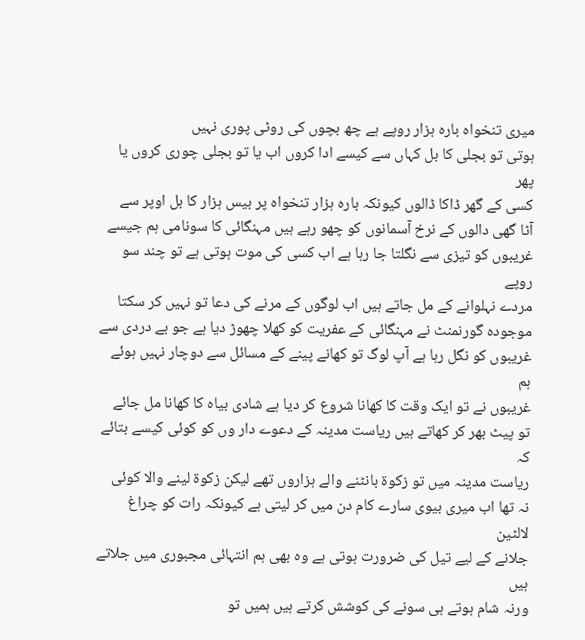میری تنخواہ بارہ ہزار روپے ہے چھ بچوں کی روٹی پوری نہیں
ہوتی تو بجلی کا بل کہاں سے کیسے ادا کروں اب یا تو بجلی چوری کروں یا پھر
کسی کے گھر ڈاکا ڈالوں کیونکہ بارہ ہزار تنخواہ پر بیس ہزار کا بل اوپر سے
آٹا گھی دالوں کے نرخ آسمانوں کو چھو رہے ہیں مہنگائی کا سونامی ہم جیسے
غریبوں کو تیزی سے نگلتا جا رہا ہے اب کسی کی موت ہوتی ہے تو چند سو روپے
مردے نہلوانے کے مل جاتے ہیں اب لوگوں کے مرنے کی دعا تو نہیں کر سکتا
موجودہ گورنمنٹ نے مہنگائی کے عفریت کو کھلا چھوڑ دیا ہے جو بے دردی سے
غریبوں کو نگل رہا ہے آپ لوگ تو کھانے پینے کے مسائل سے دوچار نہیں ہوئے ہم
غریبوں نے تو ایک وقت کا کھانا شروع کر دیا ہے شادی بیاہ کا کھانا مل جائے
تو پیٹ بھر کر کھاتے ہیں ریاست مدینہ کے دعوے دار وں کو کوئی کیسے بتائے کہ
ریاست مدینہ میں تو زکوۃ بانٹنے والے ہزاروں تھے لیکن زکوۃ لینے والا کوئی
نہ تھا اب میری بیوی سارے کام دن میں کر لیتی ہے کیونکہ رات کو چراغ لالٹین
جلانے کے لیے تیل کی ضرورت ہوتی ہے وہ بھی ہم انتہائی مجبوری میں جلاتے ہیں
ورنہ شام ہوتے ہی سونے کی کوشش کرتے ہیں ہمیں تو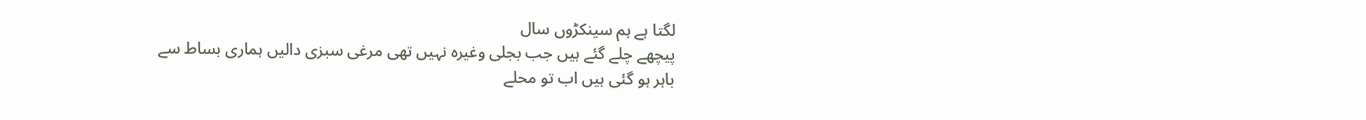لگتا ہے ہم سینکڑوں سال
پیچھے چلے گئے ہیں جب بجلی وغیرہ نہیں تھی مرغی سبزی دالیں ہماری بساط سے
باہر ہو گئی ہیں اب تو محلے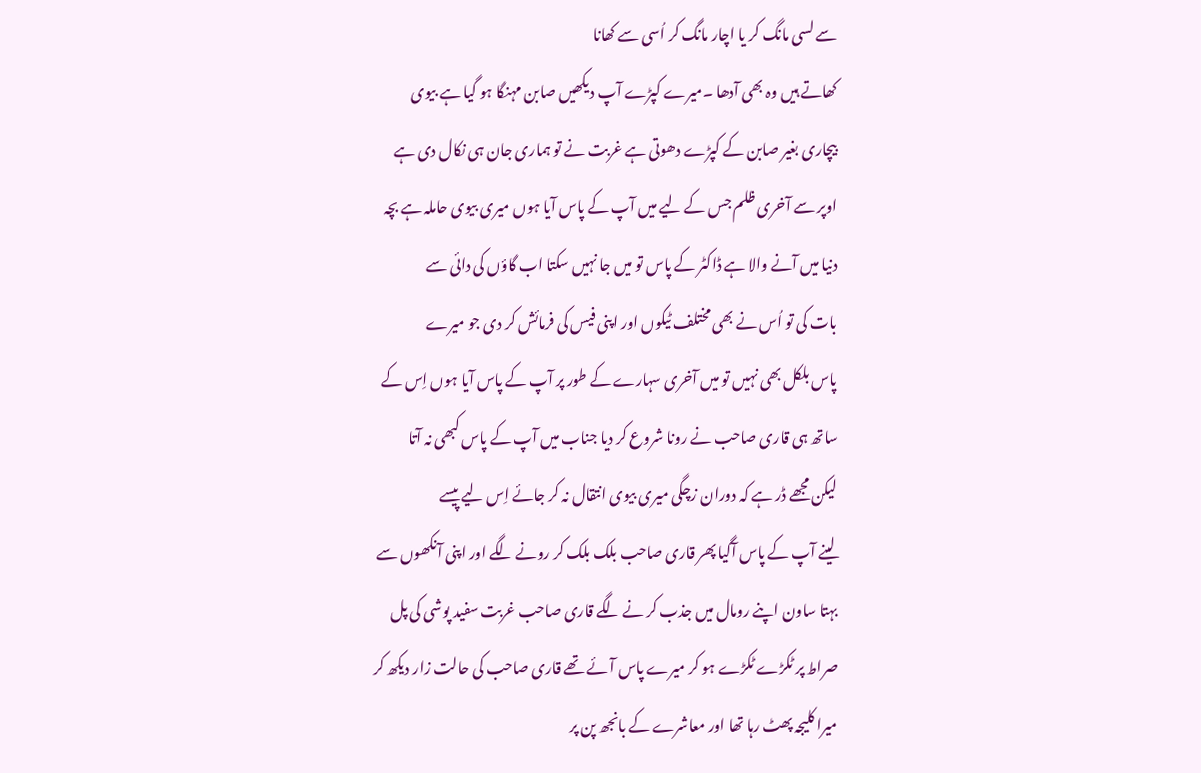سے لسی مانگ کر یا اچار مانگ کر اُسی سے کھانا
کھاتے ہیں وہ بھی آدھا ۔میرے کپڑے آپ دیکھیں صابن مہنگا ہو گیا ہے بیوی
بیچاری بغیر صابن کے کپڑے دھوتی ہے غربت نے تو ہماری جان ہی نکال دی ہے
اوپر سے آخری ظلم جس کے لیے میں آپ کے پاس آیا ہوں میری بیوی حاملہ ہے بچہ
دنیا میں آنے والا ہے ڈاکٹر کے پاس تو میں جا نہیں سکتا اب گاؤں کی دائی سے
بات کی تو اُس نے بھی مختلف ٹیکوں اور اپنی فیس کی فرمائش کر دی جو میرے
پاس بلکل بھی نہیں تو میں آخری سہارے کے طور پر آپ کے پاس آیا ہوں اِس کے
ساتھ ہی قاری صاحب نے رونا شروع کر دیا جناب میں آپ کے پاس کبھی نہ آتا
لیکن مجھے ڈر ہے کہ دوران زچگی میری بیوی انتقال نہ کر جائے اِس لیے پیسے
لینے آپ کے پاس آگیا پھر قاری صاحب بلک بلک کر رونے لگے اور اپنی آنکھوں سے
بہتا ساون اپنے رومال میں جذب کر نے لگے قاری صاحب غربت سفید پوشی کی پل
صراط پر ٹکڑے ٹکڑے ہو کر میرے پاس آئے تھے قاری صاحب کی حالت زار دیکھ کر
میرا کلیجہ پھٹ رہا تھا اور معاشرے کے بانجھ پن پر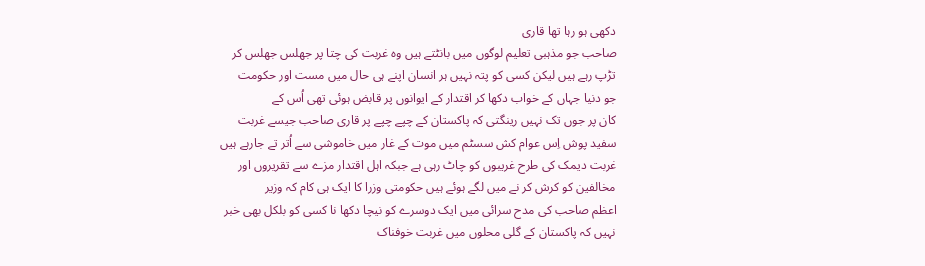دکھی ہو رہا تھا قاری
صاحب جو مذہبی تعلیم لوگوں میں بانٹتے ہیں وہ غربت کی چتا پر جھلس جھلس کر
تڑپ رہے ہیں لیکن کسی کو پتہ نہیں ہر انسان اپنے ہی حال میں مست اور حکومت
جو دنیا جہاں کے خواب دکھا کر اقتدار کے ایوانوں پر قابض ہوئی تھی اُس کے
کان پر جوں تک نہیں رینگتی کہ پاکستان کے چپے چپے پر قاری صاحب جیسے غربت
سفید پوش اِس عوام کش سسٹم میں موت کے غار میں خاموشی سے اُتر تے جارہے ہیں
غربت دیمک کی طرح غریبوں کو چاٹ رہی ہے جبکہ اہل اقتدار مزے سے تقریروں اور
مخالفین کو کرش کر نے میں لگے ہوئے ہیں حکومتی وزرا کا ایک ہی کام کہ وزیر
اعظم صاحب کی مدح سرائی میں ایک دوسرے کو نیچا دکھا نا کسی کو بلکل بھی خبر
نہیں کہ پاکستان کے گلی محلوں میں غربت خوفناک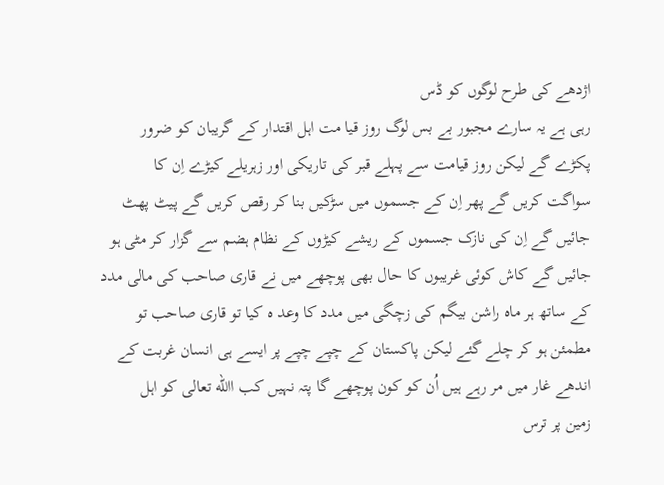اژدھے کی طرح لوگوں کو ڈس
رہی ہے یہ سارے مجبور بے بس لوگ روز قیا مت اہل اقتدار کے گریبان کو ضرور
پکڑے گے لیکن روز قیامت سے پہلے قبر کی تاریکی اور زہریلے کیڑے اِن کا
سواگت کریں گے پھر اِن کے جسموں میں سڑکیں بنا کر رقص کریں گے پیٹ پھٹ
جائیں گے اِن کی نازک جسموں کے ریشے کیڑوں کے نظام ہضم سے گزار کر مٹی ہو
جائیں گے کاش کوئی غریبوں کا حال بھی پوچھے میں نے قاری صاحب کی مالی مدد
کے ساتھ ہر ماہ راشن بیگم کی زچگی میں مدد کا وعد ہ کیا تو قاری صاحب تو
مطمئن ہو کر چلے گئے لیکن پاکستان کے چپے چپے پر ایسے ہی انسان غربت کے
اندھے غار میں مر رہے ہیں اُن کو کون پوچھے گا پتہ نہیں کب االله تعالی کو اہل
زمین پر ترس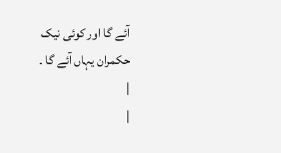آئے گا اور کوئی نیک حکمران یہاں آئے گا ۔
|
|